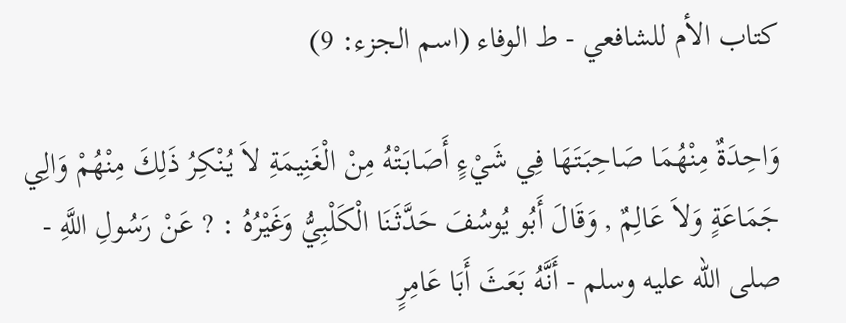كتاب الأم للشافعي - ط الوفاء (اسم الجزء: 9)

وَاحِدَةٌ مِنْهُمَا صَاحِبَتَهَا فِي شَيْءٍ أَصَابَتْهُ مِنْ الْغَنِيمَةِ لاَ يُنْكِرُ ذَلِكَ مِنْهُمْ وَالِي جَمَاعَةٍ وَلاَ عَالِمٌ , وَقَالَ أَبُو يُوسُفَ حَدَّثَنَا الْكَلْبِيُّ وَغَيْرُهُ : ? عَنْ رَسُولِ اللَّهِ - صلى الله عليه وسلم - أَنَّهُ بَعَثَ أَبَا عَامِرٍ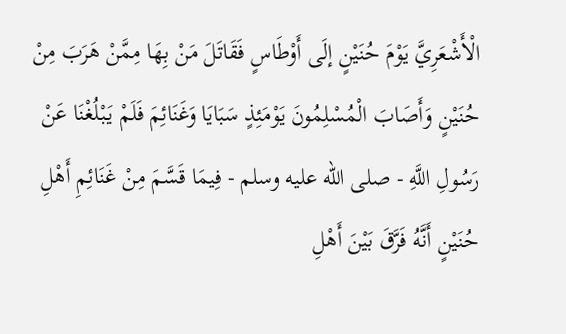الْأَشْعَرِيَّ يَوْمَ حُنَيْنٍ إلَى أَوْطَاسٍ فَقَاتَلَ مَنْ بِهَا مِمَّنْ هَرَبَ مِنْ حُنَيْنٍ وَأَصَابَ الْمُسْلِمُونَ يَوْمَئِذٍ سَبَايَا وَغَنَائِمَ فَلَمْ يَبْلُغْنَا عَنْ رَسُولِ اللَّهِ - صلى الله عليه وسلم - فِيمَا قَسَّمَ مِنْ غَنَائِمِ أَهْلِ حُنَيْنٍ أَنَّهُ فَرَّقَ بَيْنَ أَهْلِ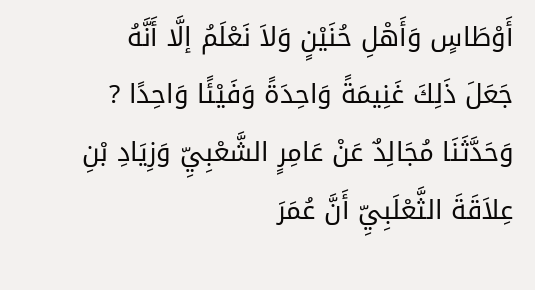أَوْطَاسٍ وَأَهْلِ حُنَيْنٍ وَلاَ نَعْلَمُ إلَّا أَنَّهُ جَعَلَ ذَلِكَ غَنِيمَةً وَاحِدَةً وَفَيْئًا وَاحِدًا ? وَحَدَّثَنَا مُجَالِدٌ عَنْ عَامِرٍ الشَّعْبِيِّ وَزِيَادِ بْنِ عِلاَقَةَ الثَّعْلَبِيِّ أَنَّ عُمَرَ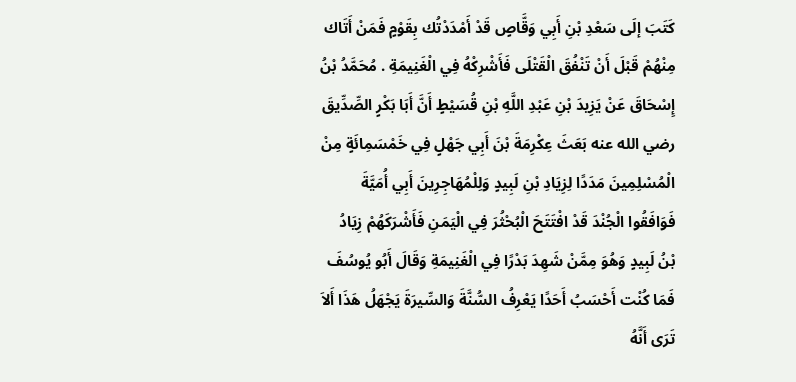كَتَبَ إلَى سَعْدِ بْنِ أَبِي وَقَّاصٍ قَدْ أَمْدَدْتُك بِقَوْمٍ فَمَنْ أَتَاك مِنْهُمْ قَبْلَ أَنْ تَنْفُقَ الْقَتْلَى فَأَشْرِكْهُ فِي الْغَنِيمَةِ . مُحَمَّدُ بْنُ إِسْحَاقَ عَنْ يَزِيدَ بْنِ عَبْدِ اللَّهِ بْنِ قُسَيْطٍ أَنَّ أَبَا بَكْرٍ الصِّدِّيقَ رضي الله عنه بَعَثَ عِكْرِمَةَ بْنَ أَبِي جَهْلٍ فِي خَمْسَمِائَةٍ مِنْ الْمُسْلِمِينَ مَدَدًا لِزِيَادِ بْنِ لَبِيدٍ وَلِلْمُهَاجِرِينَ أَبِي أُمَيَّةَ فَوَافَقُوا الْجُنْدَ قَدْ افْتَتَحَ الْبُحْثُرَ فِي الْيَمَنِ فَأَشْرَكَهُمْ زِيَادُ بْنُ لَبِيدٍ وَهُوَ مِمَّنْ شَهِدَ بَدْرًا فِي الْغَنِيمَةِ وَقَالَ أَبُو يُوسُفَ فَمَا كُنْت أَحْسَبُ أَحَدًا يَعْرِفُ السُّنَّةَ وَالسِّيرَةَ يَجْهَلُ هَذَا أَلاَ تَرَى أَنَّهُ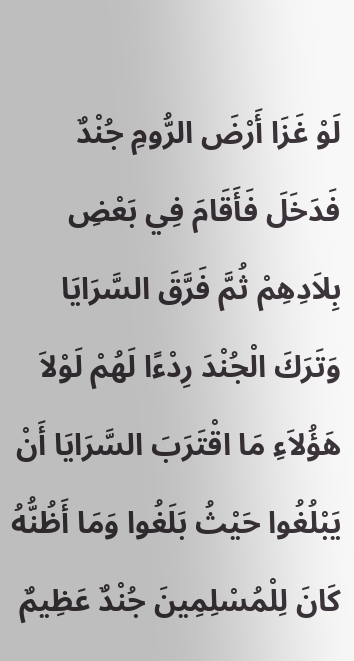لَوْ غَزَا أَرْضَ الرُّومِ جُنْدٌ فَدَخَلَ فَأَقَامَ فِي بَعْضِ بِلاَدِهِمْ ثُمَّ فَرَّقَ السَّرَايَا وَتَرَكَ الْجُنْدَ رِدْءًا لَهُمْ لَوْلاَ هَؤُلاَءِ مَا اقْتَرَبَ السَّرَايَا أَنْ يَبْلُغُوا حَيْثُ بَلَغُوا وَمَا أَظُنُّهُ كَانَ لِلْمُسْلِمِينَ جُنْدٌ عَظِيمٌ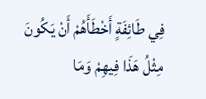فِي طَائِفَةٍ أَخْطَأَهُمْ أَنْ يَكُونَ مِثْلُ هَذَا فِيهِمْ وَمَا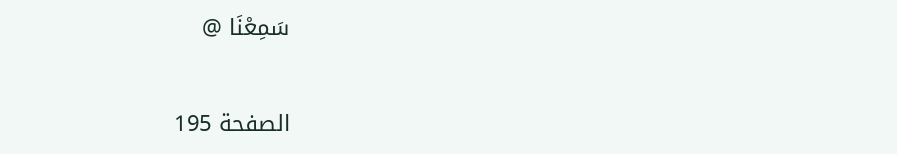سَمِعْنَا @

الصفحة 195